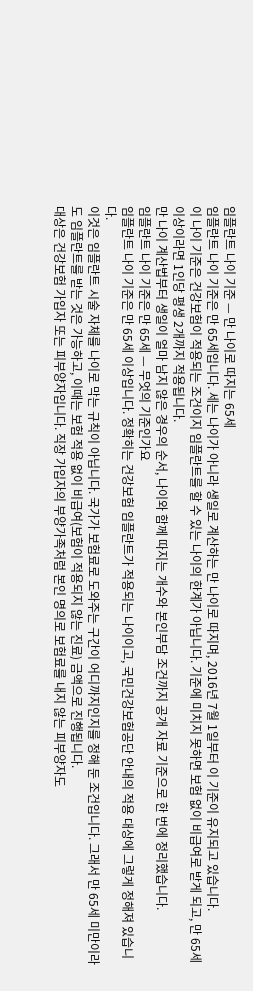임플란트 나이 기준 — 만 나이로 따지는 65세
임플란트 나이 기준은 만 65세입니다. 세는 나이가 아니라 생일로 계산하는 만 나이로 따지며, 2016년 7월 1일부터 이 기준이 유지되고 있습니다.
이 나이 기준은 건강보험이 적용되는 조건이지 임플란트를 할 수 있는 나이의 한계가 아닙니다. 기준에 미치지 못하면 보험 없이 비급여로 받게 되고, 만 65세 이상이라면 1인당 평생 2개까지 적용됩니다.
만 나이 계산법부터 생일이 얼마 남지 않은 경우의 순서, 나이와 함께 따지는 개수와 본인부담 조건까지 공개 자료 기준으로 한 번에 정리했습니다.
임플란트 나이 기준은 만 65세 — 무엇의 기준인가요
임플란트 나이 기준은 만 65세 이상입니다. 정확히는 건강보험 임플란트가 적용되는 나이이고, 국민건강보험공단 안내의 적용 대상에 그렇게 정해져 있습니다.
이것은 임플란트 시술 자체를 나이로 막는 규칙이 아닙니다. 국가가 보험료로 도와주는 구간이 어디까지인지를 정해 둔 조건입니다. 그래서 만 65세 미만이라도 임플란트를 받는 것은 가능하고, 이때는 보험 적용 없이 비급여(보험이 적용되지 않는 진료) 금액으로 진행됩니다.
대상은 건강보험 가입자 또는 피부양자입니다. 직장 가입자의 부양가족처럼 본인 명의로 보험료를 내지 않는 피부양자도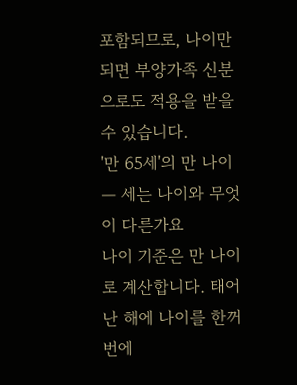포함되므로, 나이만 되면 부양가족 신분으로도 적용을 받을 수 있습니다.
'만 65세'의 만 나이 — 세는 나이와 무엇이 다른가요
나이 기준은 만 나이로 계산합니다. 태어난 해에 나이를 한꺼번에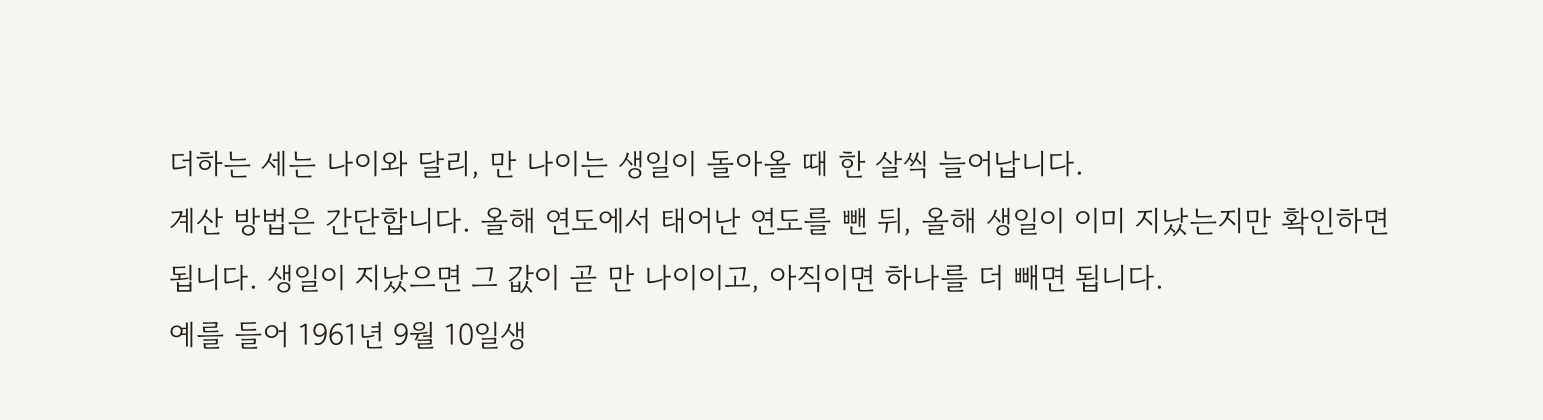더하는 세는 나이와 달리, 만 나이는 생일이 돌아올 때 한 살씩 늘어납니다.
계산 방법은 간단합니다. 올해 연도에서 태어난 연도를 뺀 뒤, 올해 생일이 이미 지났는지만 확인하면 됩니다. 생일이 지났으면 그 값이 곧 만 나이이고, 아직이면 하나를 더 빼면 됩니다.
예를 들어 1961년 9월 10일생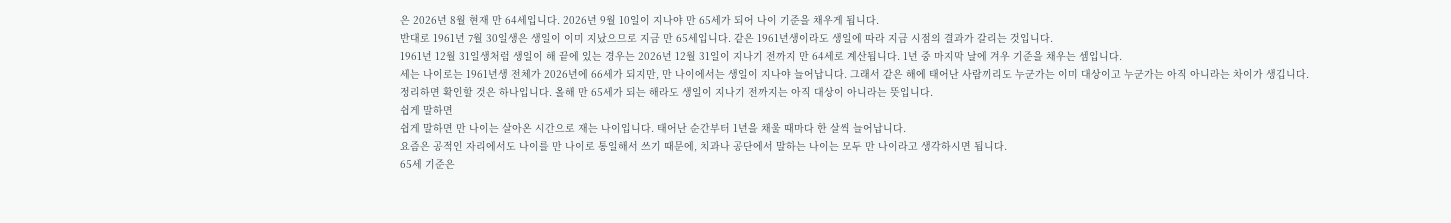은 2026년 8월 현재 만 64세입니다. 2026년 9월 10일이 지나야 만 65세가 되어 나이 기준을 채우게 됩니다.
반대로 1961년 7월 30일생은 생일이 이미 지났으므로 지금 만 65세입니다. 같은 1961년생이라도 생일에 따라 지금 시점의 결과가 갈리는 것입니다.
1961년 12월 31일생처럼 생일이 해 끝에 있는 경우는 2026년 12월 31일이 지나기 전까지 만 64세로 계산됩니다. 1년 중 마지막 날에 겨우 기준을 채우는 셈입니다.
세는 나이로는 1961년생 전체가 2026년에 66세가 되지만, 만 나이에서는 생일이 지나야 늘어납니다. 그래서 같은 해에 태어난 사람끼리도 누군가는 이미 대상이고 누군가는 아직 아니라는 차이가 생깁니다.
정리하면 확인할 것은 하나입니다. 올해 만 65세가 되는 해라도 생일이 지나기 전까지는 아직 대상이 아니라는 뜻입니다.
쉽게 말하면
쉽게 말하면 만 나이는 살아온 시간으로 재는 나이입니다. 태어난 순간부터 1년을 채울 때마다 한 살씩 늘어납니다.
요즘은 공적인 자리에서도 나이를 만 나이로 통일해서 쓰기 때문에, 치과나 공단에서 말하는 나이는 모두 만 나이라고 생각하시면 됩니다.
65세 기준은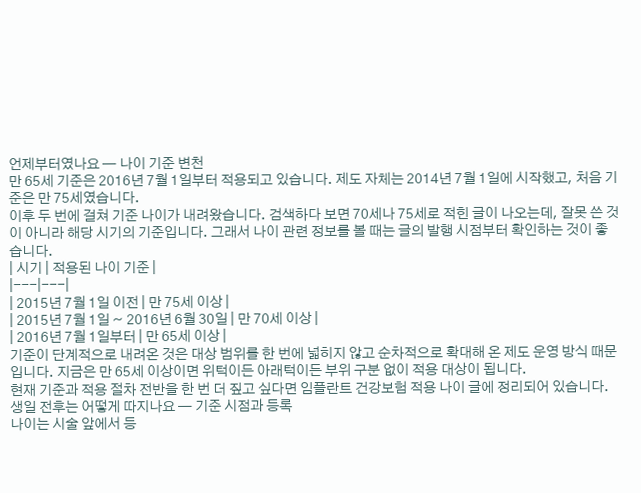언제부터였나요 — 나이 기준 변천
만 65세 기준은 2016년 7월 1일부터 적용되고 있습니다. 제도 자체는 2014년 7월 1일에 시작했고, 처음 기준은 만 75세였습니다.
이후 두 번에 걸쳐 기준 나이가 내려왔습니다. 검색하다 보면 70세나 75세로 적힌 글이 나오는데, 잘못 쓴 것이 아니라 해당 시기의 기준입니다. 그래서 나이 관련 정보를 볼 때는 글의 발행 시점부터 확인하는 것이 좋습니다.
| 시기 | 적용된 나이 기준 |
|---|---|
| 2015년 7월 1일 이전 | 만 75세 이상 |
| 2015년 7월 1일 ~ 2016년 6월 30일 | 만 70세 이상 |
| 2016년 7월 1일부터 | 만 65세 이상 |
기준이 단계적으로 내려온 것은 대상 범위를 한 번에 넓히지 않고 순차적으로 확대해 온 제도 운영 방식 때문입니다. 지금은 만 65세 이상이면 위턱이든 아래턱이든 부위 구분 없이 적용 대상이 됩니다.
현재 기준과 적용 절차 전반을 한 번 더 짚고 싶다면 임플란트 건강보험 적용 나이 글에 정리되어 있습니다.
생일 전후는 어떻게 따지나요 — 기준 시점과 등록
나이는 시술 앞에서 등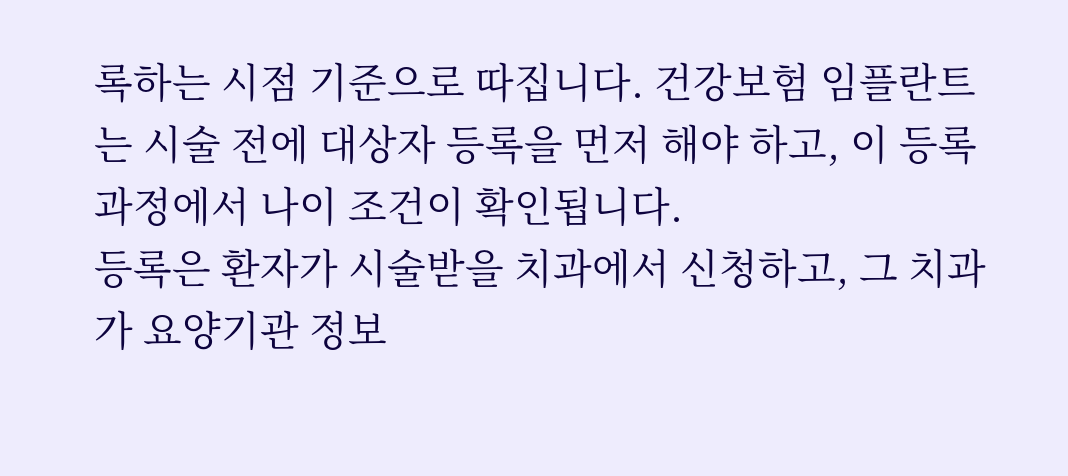록하는 시점 기준으로 따집니다. 건강보험 임플란트는 시술 전에 대상자 등록을 먼저 해야 하고, 이 등록 과정에서 나이 조건이 확인됩니다.
등록은 환자가 시술받을 치과에서 신청하고, 그 치과가 요양기관 정보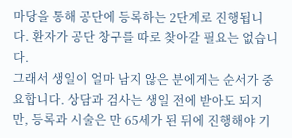마당을 통해 공단에 등록하는 2단계로 진행됩니다. 환자가 공단 창구를 따로 찾아갈 필요는 없습니다.
그래서 생일이 얼마 남지 않은 분에게는 순서가 중요합니다. 상담과 검사는 생일 전에 받아도 되지만, 등록과 시술은 만 65세가 된 뒤에 진행해야 기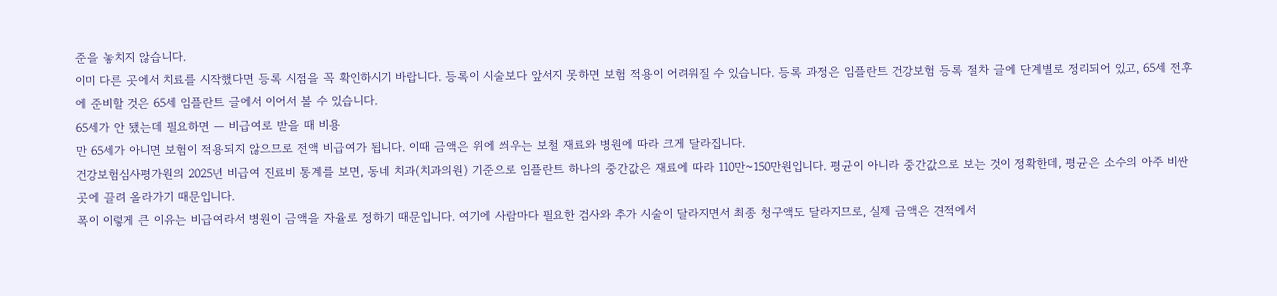준을 놓치지 않습니다.
이미 다른 곳에서 치료를 시작했다면 등록 시점을 꼭 확인하시기 바랍니다. 등록이 시술보다 앞서지 못하면 보험 적용이 어려워질 수 있습니다. 등록 과정은 임플란트 건강보험 등록 절차 글에 단계별로 정리되어 있고, 65세 전후에 준비할 것은 65세 임플란트 글에서 이어서 볼 수 있습니다.
65세가 안 됐는데 필요하면 — 비급여로 받을 때 비용
만 65세가 아니면 보험이 적용되지 않으므로 전액 비급여가 됩니다. 이때 금액은 위에 씌우는 보철 재료와 병원에 따라 크게 달라집니다.
건강보험심사평가원의 2025년 비급여 진료비 통계를 보면, 동네 치과(치과의원) 기준으로 임플란트 하나의 중간값은 재료에 따라 110만~150만원입니다. 평균이 아니라 중간값으로 보는 것이 정확한데, 평균은 소수의 아주 비싼 곳에 끌려 올라가기 때문입니다.
폭이 이렇게 큰 이유는 비급여라서 병원이 금액을 자율로 정하기 때문입니다. 여기에 사람마다 필요한 검사와 추가 시술이 달라지면서 최종 청구액도 달라지므로, 실제 금액은 견적에서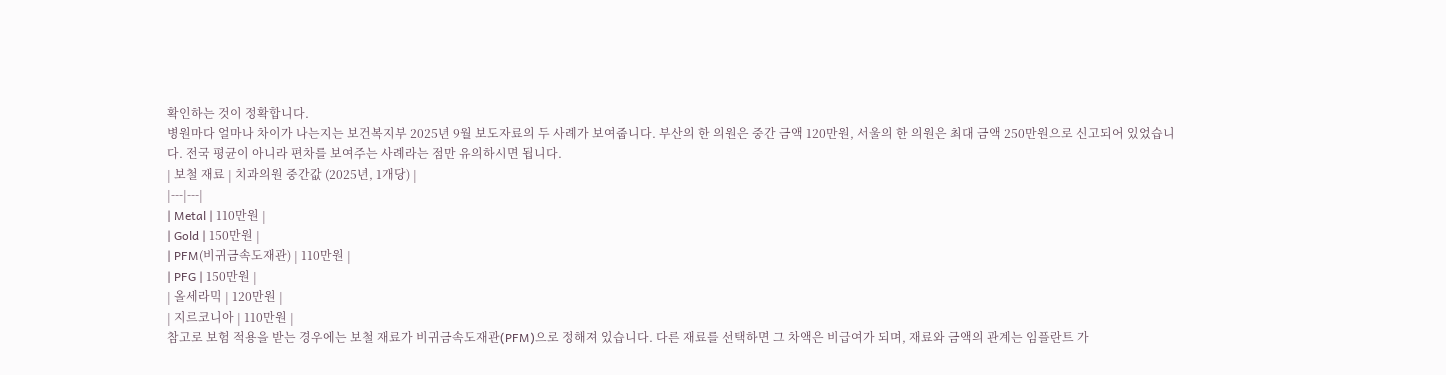확인하는 것이 정확합니다.
병원마다 얼마나 차이가 나는지는 보건복지부 2025년 9월 보도자료의 두 사례가 보여줍니다. 부산의 한 의원은 중간 금액 120만원, 서울의 한 의원은 최대 금액 250만원으로 신고되어 있었습니다. 전국 평균이 아니라 편차를 보여주는 사례라는 점만 유의하시면 됩니다.
| 보철 재료 | 치과의원 중간값 (2025년, 1개당) |
|---|---|
| Metal | 110만원 |
| Gold | 150만원 |
| PFM(비귀금속도재관) | 110만원 |
| PFG | 150만원 |
| 올세라믹 | 120만원 |
| 지르코니아 | 110만원 |
참고로 보험 적용을 받는 경우에는 보철 재료가 비귀금속도재관(PFM)으로 정해져 있습니다. 다른 재료를 선택하면 그 차액은 비급여가 되며, 재료와 금액의 관계는 임플란트 가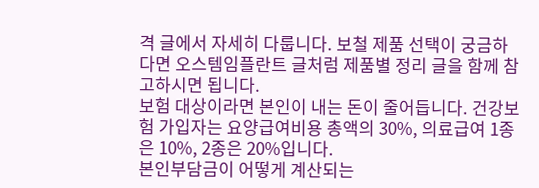격 글에서 자세히 다룹니다. 보철 제품 선택이 궁금하다면 오스템임플란트 글처럼 제품별 정리 글을 함께 참고하시면 됩니다.
보험 대상이라면 본인이 내는 돈이 줄어듭니다. 건강보험 가입자는 요양급여비용 총액의 30%, 의료급여 1종은 10%, 2종은 20%입니다.
본인부담금이 어떻게 계산되는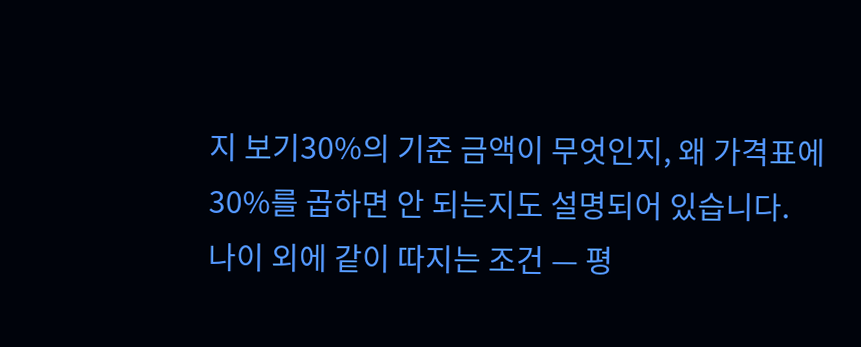지 보기30%의 기준 금액이 무엇인지, 왜 가격표에 30%를 곱하면 안 되는지도 설명되어 있습니다.
나이 외에 같이 따지는 조건 — 평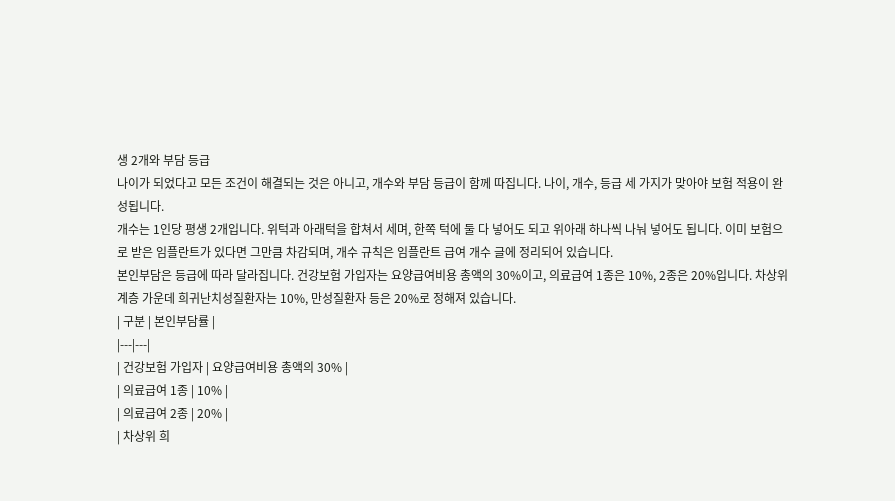생 2개와 부담 등급
나이가 되었다고 모든 조건이 해결되는 것은 아니고, 개수와 부담 등급이 함께 따집니다. 나이, 개수, 등급 세 가지가 맞아야 보험 적용이 완성됩니다.
개수는 1인당 평생 2개입니다. 위턱과 아래턱을 합쳐서 세며, 한쪽 턱에 둘 다 넣어도 되고 위아래 하나씩 나눠 넣어도 됩니다. 이미 보험으로 받은 임플란트가 있다면 그만큼 차감되며, 개수 규칙은 임플란트 급여 개수 글에 정리되어 있습니다.
본인부담은 등급에 따라 달라집니다. 건강보험 가입자는 요양급여비용 총액의 30%이고, 의료급여 1종은 10%, 2종은 20%입니다. 차상위계층 가운데 희귀난치성질환자는 10%, 만성질환자 등은 20%로 정해져 있습니다.
| 구분 | 본인부담률 |
|---|---|
| 건강보험 가입자 | 요양급여비용 총액의 30% |
| 의료급여 1종 | 10% |
| 의료급여 2종 | 20% |
| 차상위 희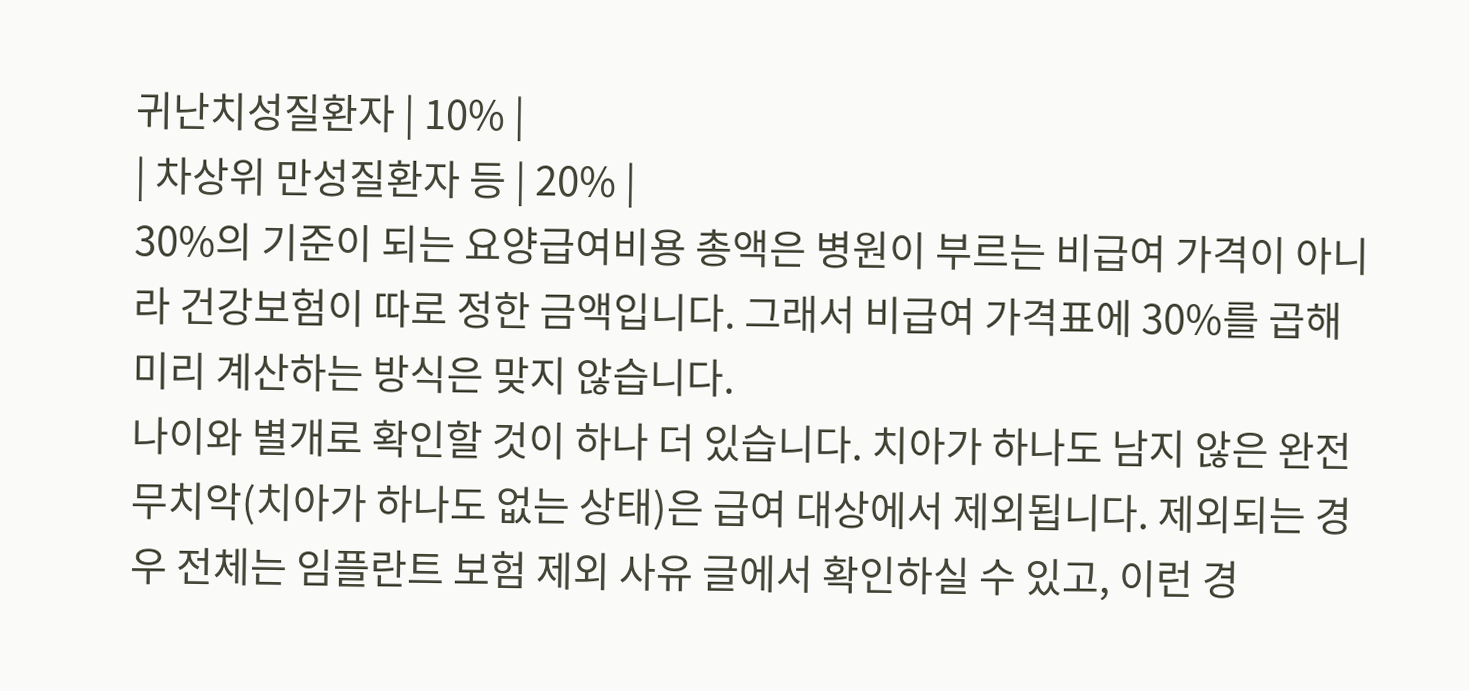귀난치성질환자 | 10% |
| 차상위 만성질환자 등 | 20% |
30%의 기준이 되는 요양급여비용 총액은 병원이 부르는 비급여 가격이 아니라 건강보험이 따로 정한 금액입니다. 그래서 비급여 가격표에 30%를 곱해 미리 계산하는 방식은 맞지 않습니다.
나이와 별개로 확인할 것이 하나 더 있습니다. 치아가 하나도 남지 않은 완전 무치악(치아가 하나도 없는 상태)은 급여 대상에서 제외됩니다. 제외되는 경우 전체는 임플란트 보험 제외 사유 글에서 확인하실 수 있고, 이런 경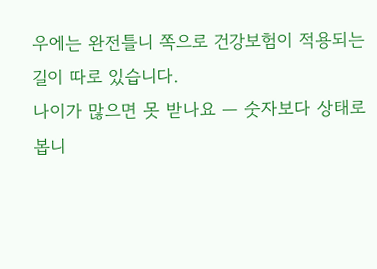우에는 완전틀니 쪽으로 건강보험이 적용되는 길이 따로 있습니다.
나이가 많으면 못 받나요 — 숫자보다 상태로 봅니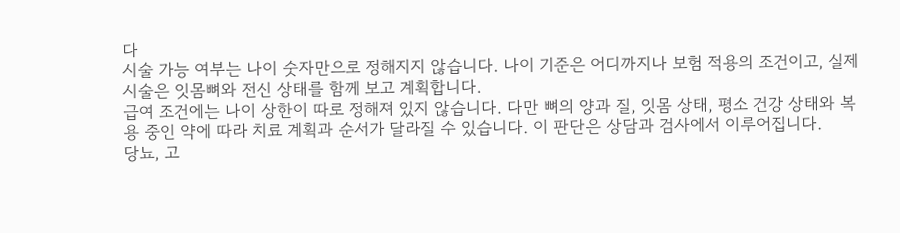다
시술 가능 여부는 나이 숫자만으로 정해지지 않습니다. 나이 기준은 어디까지나 보험 적용의 조건이고, 실제 시술은 잇몸뼈와 전신 상태를 함께 보고 계획합니다.
급여 조건에는 나이 상한이 따로 정해져 있지 않습니다. 다만 뼈의 양과 질, 잇몸 상태, 평소 건강 상태와 복용 중인 약에 따라 치료 계획과 순서가 달라질 수 있습니다. 이 판단은 상담과 검사에서 이루어집니다.
당뇨, 고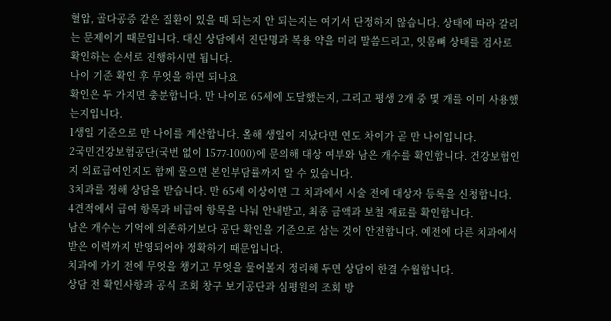혈압, 골다공증 같은 질환이 있을 때 되는지 안 되는지는 여기서 단정하지 않습니다. 상태에 따라 갈리는 문제이기 때문입니다. 대신 상담에서 진단명과 복용 약을 미리 말씀드리고, 잇몸뼈 상태를 검사로 확인하는 순서로 진행하시면 됩니다.
나이 기준 확인 후 무엇을 하면 되나요
확인은 두 가지면 충분합니다. 만 나이로 65세에 도달했는지, 그리고 평생 2개 중 몇 개를 이미 사용했는지입니다.
1생일 기준으로 만 나이를 계산합니다. 올해 생일이 지났다면 연도 차이가 곧 만 나이입니다.
2국민건강보험공단(국번 없이 1577-1000)에 문의해 대상 여부와 남은 개수를 확인합니다. 건강보험인지 의료급여인지도 함께 물으면 본인부담률까지 알 수 있습니다.
3치과를 정해 상담을 받습니다. 만 65세 이상이면 그 치과에서 시술 전에 대상자 등록을 신청합니다.
4견적에서 급여 항목과 비급여 항목을 나눠 안내받고, 최종 금액과 보철 재료를 확인합니다.
남은 개수는 기억에 의존하기보다 공단 확인을 기준으로 삼는 것이 안전합니다. 예전에 다른 치과에서 받은 이력까지 반영되어야 정확하기 때문입니다.
치과에 가기 전에 무엇을 챙기고 무엇을 물어볼지 정리해 두면 상담이 한결 수월합니다.
상담 전 확인사항과 공식 조회 창구 보기공단과 심평원의 조회 방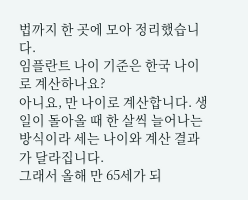법까지 한 곳에 모아 정리했습니다.
임플란트 나이 기준은 한국 나이로 계산하나요?
아니요, 만 나이로 계산합니다. 생일이 돌아올 때 한 살씩 늘어나는 방식이라 세는 나이와 계산 결과가 달라집니다.
그래서 올해 만 65세가 되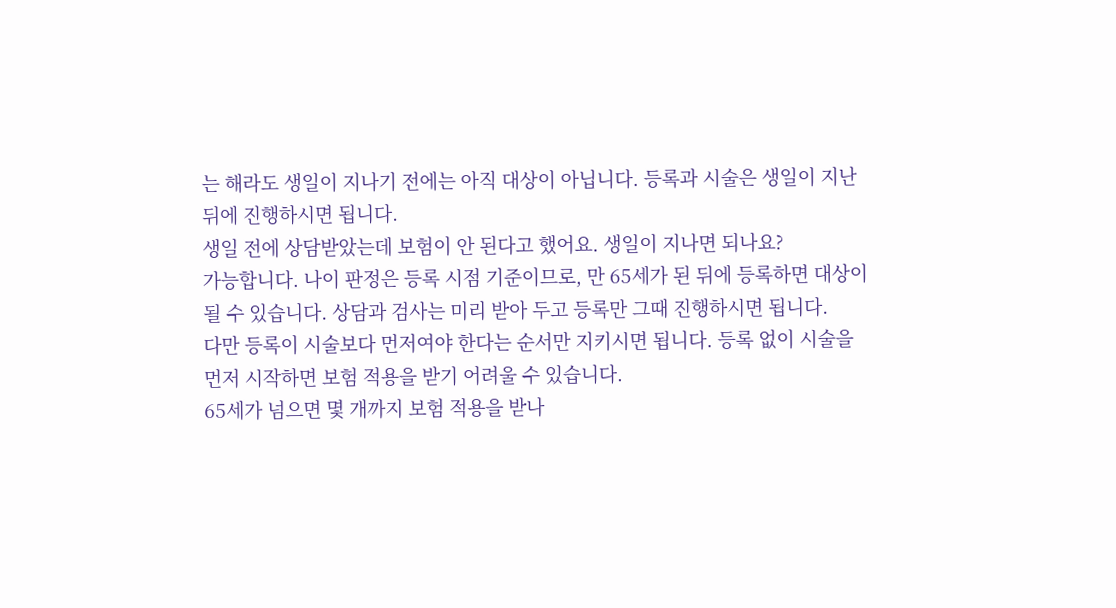는 해라도 생일이 지나기 전에는 아직 대상이 아닙니다. 등록과 시술은 생일이 지난 뒤에 진행하시면 됩니다.
생일 전에 상담받았는데 보험이 안 된다고 했어요. 생일이 지나면 되나요?
가능합니다. 나이 판정은 등록 시점 기준이므로, 만 65세가 된 뒤에 등록하면 대상이 될 수 있습니다. 상담과 검사는 미리 받아 두고 등록만 그때 진행하시면 됩니다.
다만 등록이 시술보다 먼저여야 한다는 순서만 지키시면 됩니다. 등록 없이 시술을 먼저 시작하면 보험 적용을 받기 어려울 수 있습니다.
65세가 넘으면 몇 개까지 보험 적용을 받나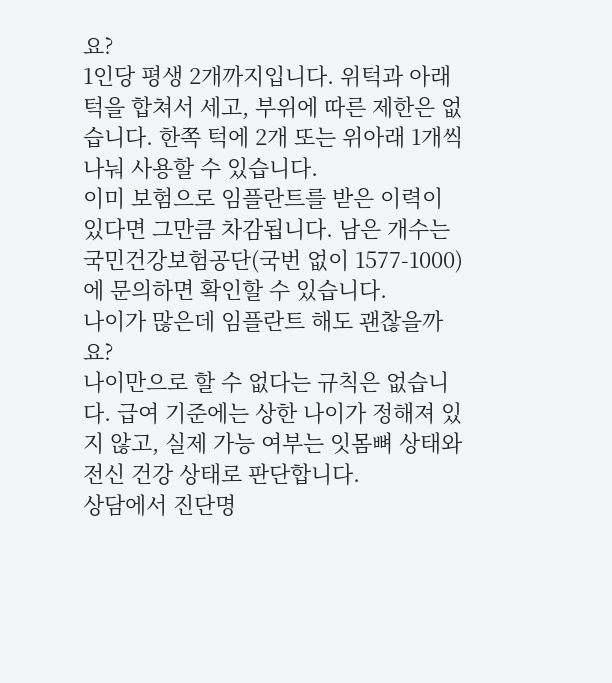요?
1인당 평생 2개까지입니다. 위턱과 아래턱을 합쳐서 세고, 부위에 따른 제한은 없습니다. 한쪽 턱에 2개 또는 위아래 1개씩 나눠 사용할 수 있습니다.
이미 보험으로 임플란트를 받은 이력이 있다면 그만큼 차감됩니다. 남은 개수는 국민건강보험공단(국번 없이 1577-1000)에 문의하면 확인할 수 있습니다.
나이가 많은데 임플란트 해도 괜찮을까요?
나이만으로 할 수 없다는 규칙은 없습니다. 급여 기준에는 상한 나이가 정해져 있지 않고, 실제 가능 여부는 잇몸뼈 상태와 전신 건강 상태로 판단합니다.
상담에서 진단명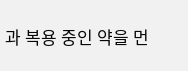과 복용 중인 약을 먼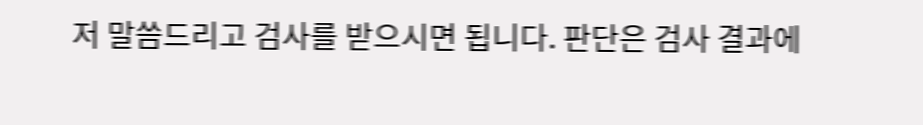저 말씀드리고 검사를 받으시면 됩니다. 판단은 검사 결과에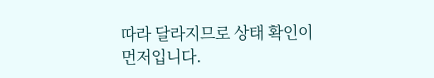따라 달라지므로 상태 확인이 먼저입니다.